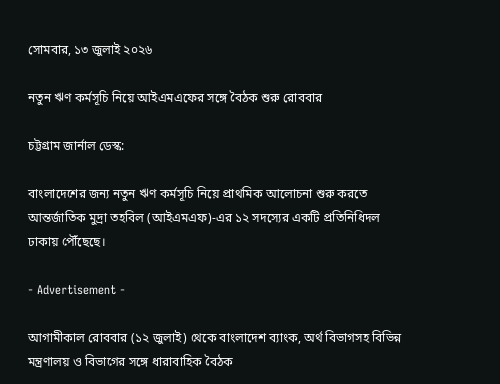সোমবার, ১৩ জুলাই ২০২৬

নতুন ঋণ কর্মসূচি নিয়ে আইএমএফের সঙ্গে বৈঠক শুরু রোববার

চট্টগ্রাম জার্নাল ডেস্ক:

বাংলাদেশের জন্য নতুন ঋণ কর্মসূচি নিয়ে প্রাথমিক আলোচনা শুরু করতে আন্তর্জাতিক মুদ্রা তহবিল (আইএমএফ)-এর ১২ সদস্যের একটি প্রতিনিধিদল ঢাকায় পৌঁছেছে।

- Advertisement -

আগামীকাল রোববার (১২ জুলাই) থেকে বাংলাদেশ ব্যাংক, অর্থ বিভাগসহ বিভিন্ন মন্ত্রণালয় ও বিভাগের সঙ্গে ধারাবাহিক বৈঠক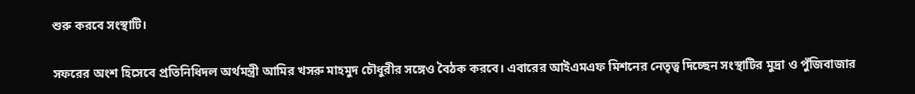শুরু করবে সংস্থাটি।

সফরের অংশ হিসেবে প্রতিনিধিদল অর্থমন্ত্রী আমির খসরু মাহমুদ চৌধুরীর সঙ্গেও বৈঠক করবে। এবারের আইএমএফ মিশনের নেতৃত্ব দিচ্ছেন সংস্থাটির মুদ্রা ও পুঁজিবাজার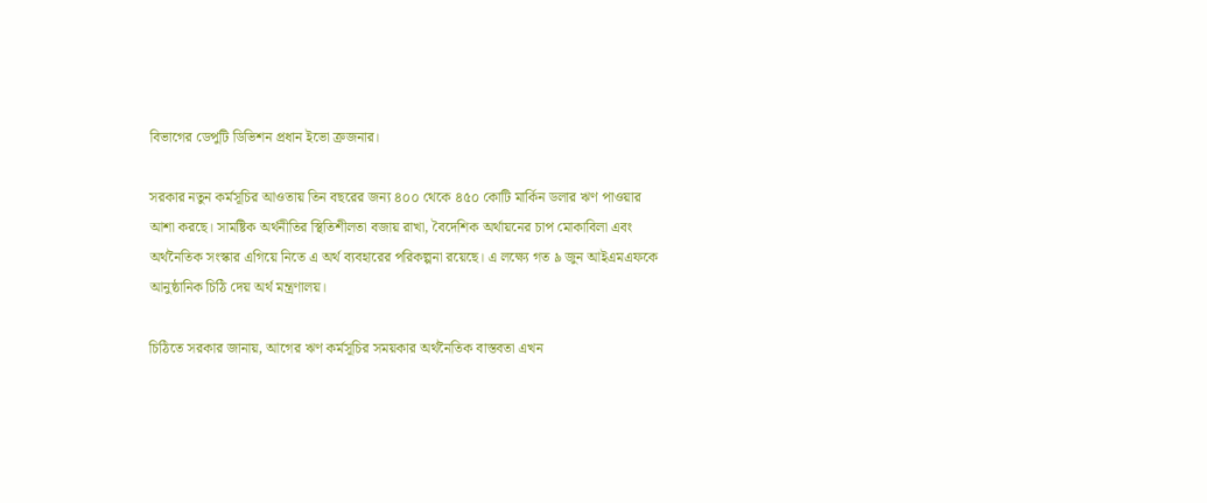বিভাগের ডেপুটি ডিভিশন প্রধান ইভো ক্রজনার।

সরকার নতুন কর্মসূচির আওতায় তিন বছরের জন্য ৪০০ থেকে ৪৫০ কোটি মার্কিন ডলার ঋণ পাওয়ার আশা করছে। সামষ্টিক অর্থনীতির স্থিতিশীলতা বজায় রাখা, বৈদেশিক অর্থায়নের চাপ মোকাবিলা এবং অর্থনৈতিক সংস্কার এগিয়ে নিতে এ অর্থ ব্যবহারের পরিকল্পনা রয়েছে। এ লক্ষ্যে গত ৯ জুন আইএমএফকে আনুষ্ঠানিক চিঠি দেয় অর্থ মন্ত্রণালয়।

চিঠিতে সরকার জানায়, আগের ঋণ কর্মসূচির সময়কার অর্থনৈতিক বাস্তবতা এখন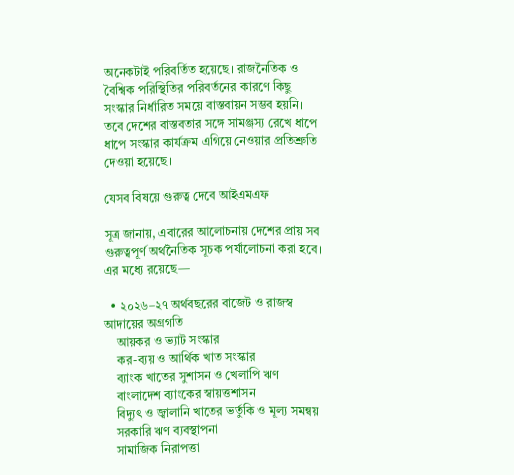অনেকটাই পরিবর্তিত হয়েছে। রাজনৈতিক ও বৈশ্বিক পরিস্থিতির পরিবর্তনের কারণে কিছু সংস্কার নির্ধারিত সময়ে বাস্তবায়ন সম্ভব হয়নি। তবে দেশের বাস্তবতার সঙ্গে সামঞ্জস্য রেখে ধাপে ধাপে সংস্কার কার্যক্রম এগিয়ে নেওয়ার প্রতিশ্রুতি দেওয়া হয়েছে।

যেসব বিষয়ে গুরুত্ব দেবে আইএমএফ

সূত্র জানায়, এবারের আলোচনায় দেশের প্রায় সব গুরুত্বপূর্ণ অর্থনৈতিক সূচক পর্যালোচনা করা হবে। এর মধ্যে রয়েছে—

  • ২০২৬–২৭ অর্থবছরের বাজেট ও রাজস্ব আদায়ের অগ্রগতি
    আয়কর ও ভ্যাট সংস্কার
    কর-ব্যয় ও আর্থিক খাত সংস্কার
    ব্যাংক খাতের সুশাসন ও খেলাপি ঋণ
    বাংলাদেশ ব্যাংকের স্বায়ত্তশাসন
    বিদ্যুৎ ও জ্বালানি খাতের ভর্তুকি ও মূল্য সমন্বয়
    সরকারি ঋণ ব্যবস্থাপনা
    সামাজিক নিরাপত্তা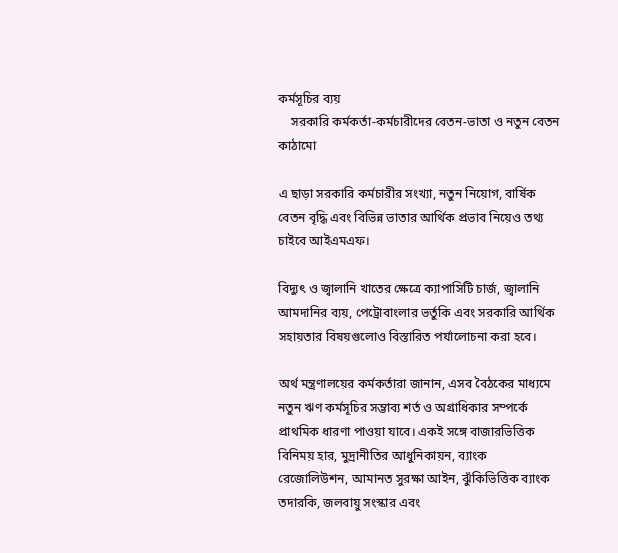কর্মসূচির ব্যয়
    সরকারি কর্মকর্তা-কর্মচারীদের বেতন-ভাতা ও নতুন বেতন কাঠামো

এ ছাড়া সরকারি কর্মচারীর সংখ্যা, নতুন নিয়োগ, বার্ষিক বেতন বৃদ্ধি এবং বিভিন্ন ভাতার আর্থিক প্রভাব নিয়েও তথ্য চাইবে আইএমএফ।

বিদ্যুৎ ও জ্বালানি খাতের ক্ষেত্রে ক্যাপাসিটি চার্জ, জ্বালানি আমদানির ব্যয়, পেট্রোবাংলার ভর্তুকি এবং সরকারি আর্থিক সহায়তার বিষয়গুলোও বিস্তারিত পর্যালোচনা করা হবে।

অর্থ মন্ত্রণালয়ের কর্মকর্তারা জানান, এসব বৈঠকের মাধ্যমে নতুন ঋণ কর্মসূচির সম্ভাব্য শর্ত ও অগ্রাধিকার সম্পর্কে প্রাথমিক ধারণা পাওয়া যাবে। একই সঙ্গে বাজারভিত্তিক বিনিময় হার, মুদ্রানীতির আধুনিকায়ন, ব্যাংক রেজোলিউশন, আমানত সুরক্ষা আইন, ঝুঁকিভিত্তিক ব্যাংক তদারকি, জলবায়ু সংস্কার এবং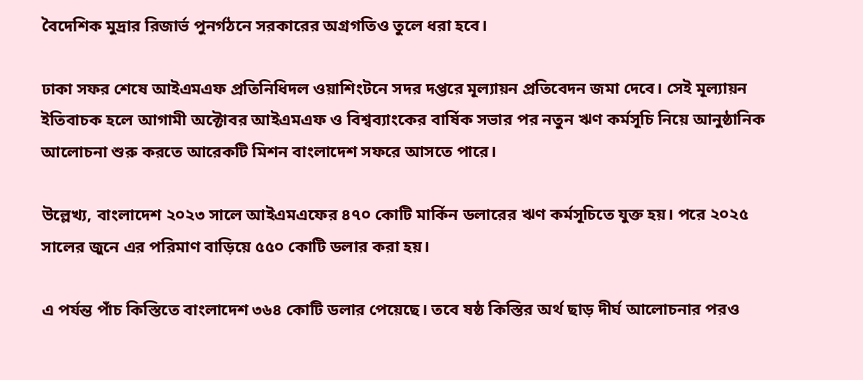বৈদেশিক মুদ্রার রিজার্ভ পুনর্গঠনে সরকারের অগ্রগতিও তুলে ধরা হবে।

ঢাকা সফর শেষে আইএমএফ প্রতিনিধিদল ওয়াশিংটনে সদর দপ্তরে মূল্যায়ন প্রতিবেদন জমা দেবে। সেই মূল্যায়ন ইতিবাচক হলে আগামী অক্টোবর আইএমএফ ও বিশ্বব্যাংকের বার্ষিক সভার পর নতুন ঋণ কর্মসূচি নিয়ে আনুষ্ঠানিক আলোচনা শুরু করতে আরেকটি মিশন বাংলাদেশ সফরে আসতে পারে।

উল্লেখ্য, বাংলাদেশ ২০২৩ সালে আইএমএফের ৪৭০ কোটি মার্কিন ডলারের ঋণ কর্মসূচিতে যুক্ত হয়। পরে ২০২৫ সালের জুনে এর পরিমাণ বাড়িয়ে ৫৫০ কোটি ডলার করা হয়।

এ পর্যন্ত পাঁচ কিস্তিতে বাংলাদেশ ৩৬৪ কোটি ডলার পেয়েছে। তবে ষষ্ঠ কিস্তির অর্থ ছাড় দীর্ঘ আলোচনার পরও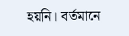হয়নি। বর্তমানে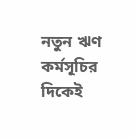নতুন ঋণ কর্মসূচির দিকেই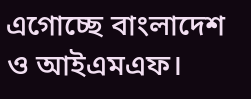এগোচ্ছে বাংলাদেশ ও আইএমএফ।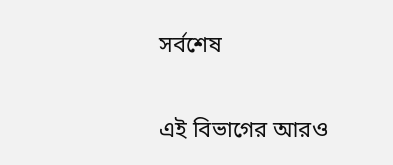সর্বশেষ

এই বিভাগের আরও